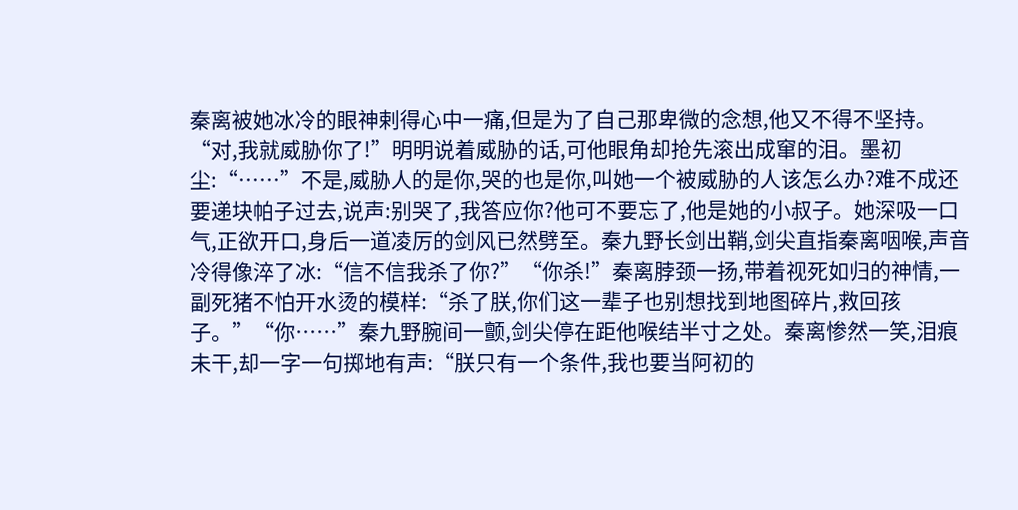秦离被她冰冷的眼神剌得心中一痛,但是为了自己那卑微的念想,他又不得不坚持。“对,我就威胁你了!”明明说着威胁的话,可他眼角却抢先滚出成窜的泪。墨初尘:“……”不是,威胁人的是你,哭的也是你,叫她一个被威胁的人该怎么办?难不成还要递块帕子过去,说声:别哭了,我答应你?他可不要忘了,他是她的小叔子。她深吸一口气,正欲开口,身后一道凌厉的剑风已然劈至。秦九野长剑出鞘,剑尖直指秦离咽喉,声音冷得像淬了冰:“信不信我杀了你?”“你杀!”秦离脖颈一扬,带着视死如归的神情,一副死猪不怕开水烫的模样:“杀了朕,你们这一辈子也别想找到地图碎片,救回孩子。”“你……”秦九野腕间一颤,剑尖停在距他喉结半寸之处。秦离惨然一笑,泪痕未干,却一字一句掷地有声:“朕只有一个条件,我也要当阿初的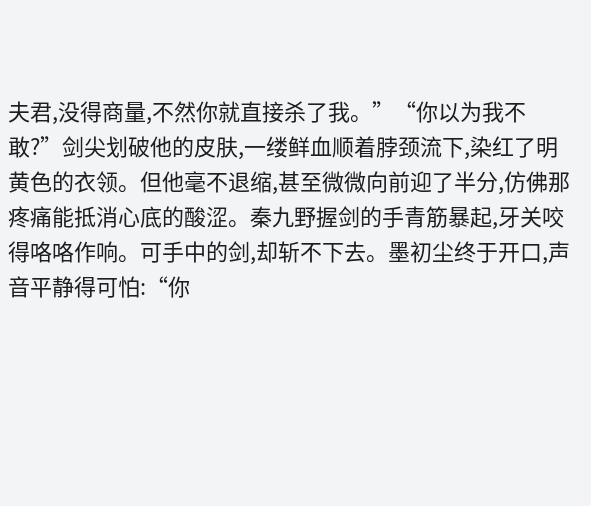夫君,没得商量,不然你就直接杀了我。”“你以为我不敢?”剑尖划破他的皮肤,一缕鲜血顺着脖颈流下,染红了明黄色的衣领。但他毫不退缩,甚至微微向前迎了半分,仿佛那疼痛能抵消心底的酸涩。秦九野握剑的手青筋暴起,牙关咬得咯咯作响。可手中的剑,却斩不下去。墨初尘终于开口,声音平静得可怕:“你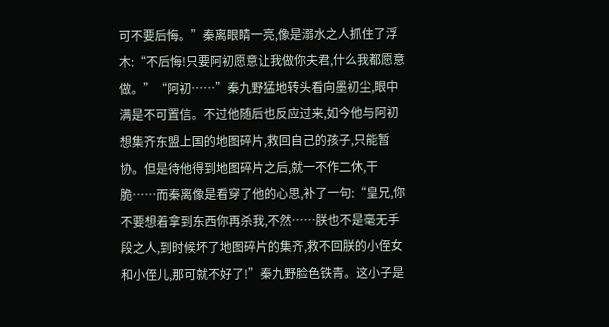可不要后悔。”秦离眼睛一亮,像是溺水之人抓住了浮木:“不后悔!只要阿初愿意让我做你夫君,什么我都愿意做。”“阿初……”秦九野猛地转头看向墨初尘,眼中满是不可置信。不过他随后也反应过来,如今他与阿初想集齐东盟上国的地图碎片,救回自己的孩子,只能暂协。但是待他得到地图碎片之后,就一不作二休,干脆……而秦离像是看穿了他的心思,补了一句:“皇兄,你不要想着拿到东西你再杀我,不然……朕也不是毫无手段之人,到时候坏了地图碎片的集齐,救不回朕的小侄女和小侄儿,那可就不好了!”秦九野脸色铁青。这小子是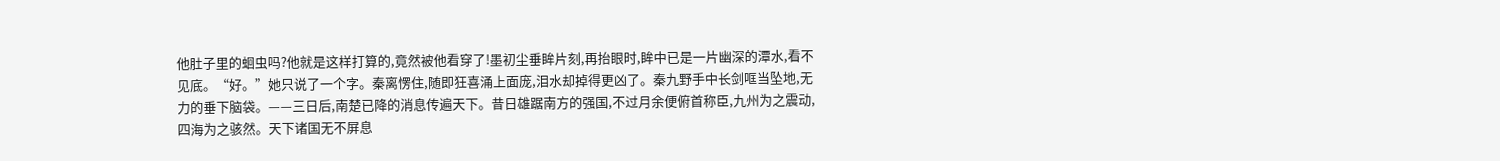他肚子里的蛔虫吗?他就是这样打算的,竟然被他看穿了!墨初尘垂眸片刻,再抬眼时,眸中已是一片幽深的潭水,看不见底。“好。”她只说了一个字。秦离愣住,随即狂喜涌上面庞,泪水却掉得更凶了。秦九野手中长剑哐当坠地,无力的垂下脑袋。——三日后,南楚已降的消息传遍天下。昔日雄踞南方的强国,不过月余便俯首称臣,九州为之震动,四海为之骇然。天下诸国无不屏息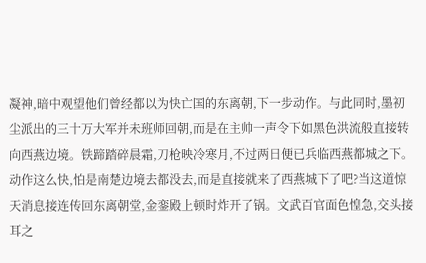凝神,暗中观望他们曾经都以为快亡国的东离朝,下一步动作。与此同时,墨初尘派出的三十万大军并未班师回朝,而是在主帅一声令下如黑色洪流般直接转向西燕边境。铁蹄踏碎晨霜,刀枪映冷寒月,不过两日便已兵临西燕都城之下。动作这么快,怕是南楚边境去都没去,而是直接就来了西燕城下了吧?当这道惊天消息接连传回东离朝堂,金銮殿上顿时炸开了锅。文武百官面色惶急,交头接耳之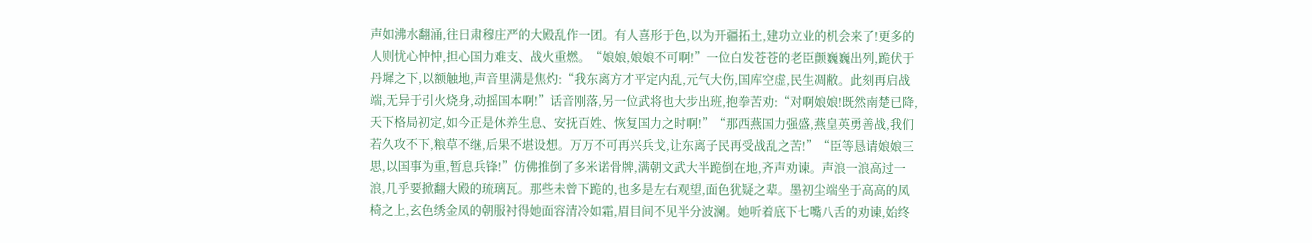声如沸水翻涌,往日肃穆庄严的大殿乱作一团。有人喜形于色,以为开疆拓土,建功立业的机会来了!更多的人则忧心忡忡,担心国力难支、战火重燃。“娘娘,娘娘不可啊!”一位白发苍苍的老臣颤巍巍出列,跪伏于丹墀之下,以额触地,声音里满是焦灼:“我东离方才平定内乱,元气大伤,国库空虚,民生凋敝。此刻再启战端,无异于引火烧身,动摇国本啊!”话音刚落,另一位武将也大步出班,抱拳苦劝:“对啊娘娘!既然南楚已降,天下格局初定,如今正是休养生息、安抚百姓、恢复国力之时啊!”“那西燕国力强盛,燕皇英勇善战,我们若久攻不下,粮草不继,后果不堪设想。万万不可再兴兵戈,让东离子民再受战乱之苦!”“臣等恳请娘娘三思,以国事为重,暂息兵锋!”仿佛推倒了多米诺骨牌,满朝文武大半跪倒在地,齐声劝谏。声浪一浪高过一浪,几乎要掀翻大殿的琉璃瓦。那些未曾下跪的,也多是左右观望,面色犹疑之辈。墨初尘端坐于高高的凤椅之上,玄色绣金凤的朝服衬得她面容清冷如霜,眉目间不见半分波澜。她听着底下七嘴八舌的劝谏,始终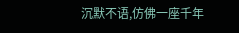沉默不语,仿佛一座千年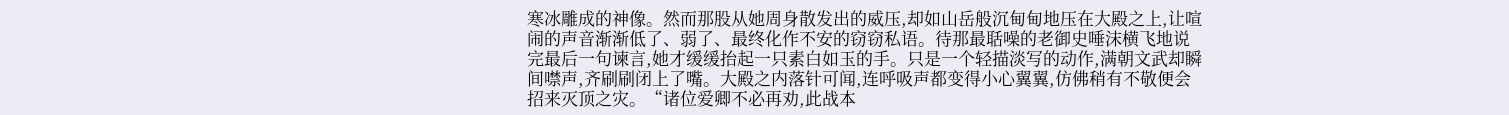寒冰雕成的神像。然而那股从她周身散发出的威压,却如山岳般沉甸甸地压在大殿之上,让喧闹的声音渐渐低了、弱了、最终化作不安的窃窃私语。待那最聒噪的老御史唾沫横飞地说完最后一句谏言,她才缓缓抬起一只素白如玉的手。只是一个轻描淡写的动作,满朝文武却瞬间噤声,齐刷刷闭上了嘴。大殿之内落针可闻,连呼吸声都变得小心翼翼,仿佛稍有不敬便会招来灭顶之灾。“诸位爱卿不必再劝,此战本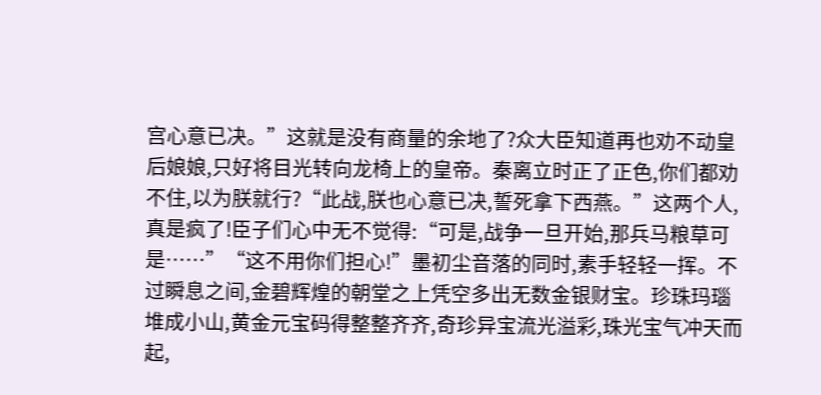宫心意已决。”这就是没有商量的余地了?众大臣知道再也劝不动皇后娘娘,只好将目光转向龙椅上的皇帝。秦离立时正了正色,你们都劝不住,以为朕就行?“此战,朕也心意已决,誓死拿下西燕。”这两个人,真是疯了!臣子们心中无不觉得:“可是,战争一旦开始,那兵马粮草可是……”“这不用你们担心!”墨初尘音落的同时,素手轻轻一挥。不过瞬息之间,金碧辉煌的朝堂之上凭空多出无数金银财宝。珍珠玛瑙堆成小山,黄金元宝码得整整齐齐,奇珍异宝流光溢彩,珠光宝气冲天而起,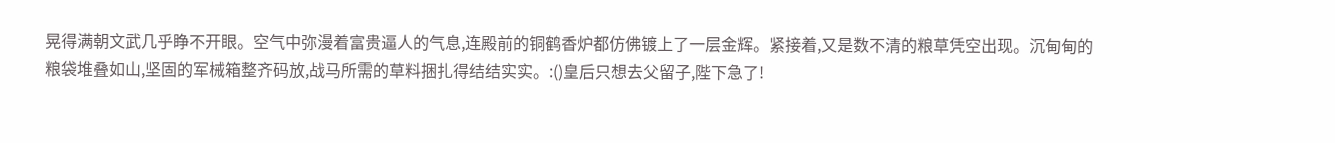晃得满朝文武几乎睁不开眼。空气中弥漫着富贵逼人的气息,连殿前的铜鹤香炉都仿佛镀上了一层金辉。紧接着,又是数不清的粮草凭空出现。沉甸甸的粮袋堆叠如山,坚固的军械箱整齐码放,战马所需的草料捆扎得结结实实。:()皇后只想去父留子,陛下急了!